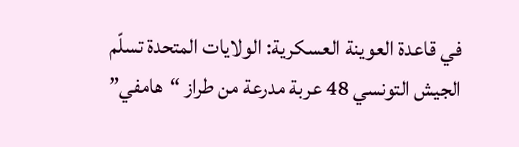في قاعدة العوينة العسكرية: الولايات المتحدة تسلّم الجيش التونسي 48 عربة مدرعة من طراز “هامفي”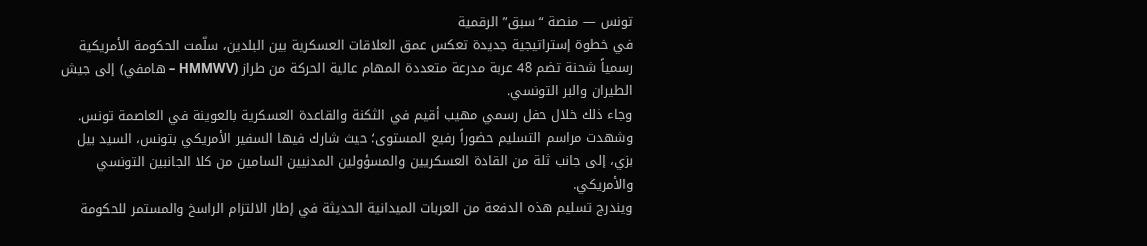تونس — منصة “سبق” الرقمية
في خطوة إستراتيجية جديدة تعكس عمق العلاقات العسكرية بين البلدين، سلّمت الحكومة الأمريكية رسمياً شحنة تضم 48 عربة مدرعة متعددة المهام عالية الحركة من طراز (HMMWV – هامفي) إلى جيش الطيران والبر التونسي.
وجاء ذلك خلال حفل رسمي مهيب أقيم في الثكنة والقاعدة العسكرية بالعوينة في العاصمة تونس.
وشهدت مراسم التسليم حضوراً رفيع المستوى؛ حيث شارك فيها السفير الأمريكي بتونس، السيد بيل بزي، إلى جانب ثلة من القادة العسكريين والمسؤولين المدنيين السامين من كلا الجانبين التونسي والأمريكي.
ويندرج تسليم هذه الدفعة من العربات الميدانية الحديثة في إطار الالتزام الراسخ والمستمر للحكومة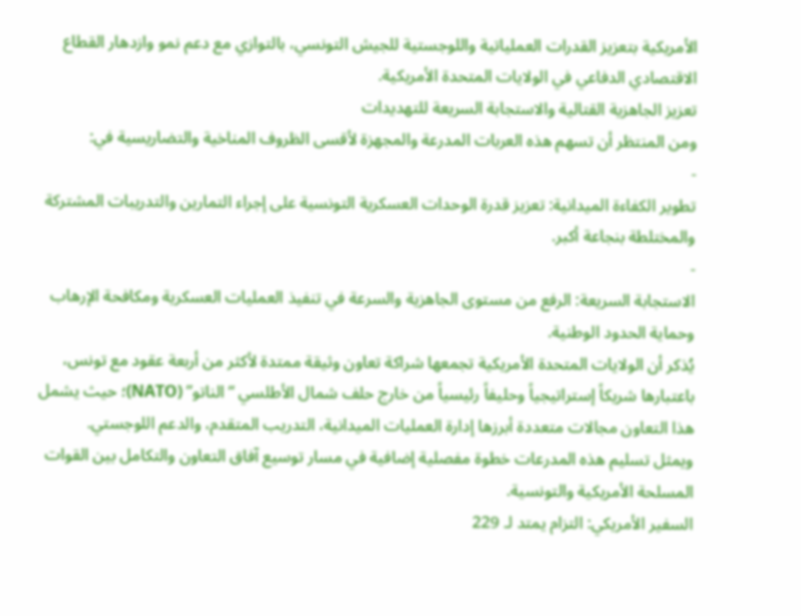الأمريكية بتعزيز القدرات العملياتية واللوجستية للجيش التونسي، بالتوازي مع دعم نمو وازدهار القطاع الاقتصادي الدفاعي في الولايات المتحدة الأمريكية.
تعزيز الجاهزية القتالية والاستجابة السريعة للتهديدات
ومن المنتظر أن تسهم هذه العربات المدرعة والمجهزة لأقسى الظروف المناخية والتضاريسية في:
-
تطوير الكفاءة الميدانية: تعزيز قدرة الوحدات العسكرية التونسية على إجراء التمارين والتدريبات المشتركة والمختلطة بنجاعة أكبر.
-
الاستجابة السريعة: الرفع من مستوى الجاهزية والسرعة في تنفيذ العمليات العسكرية ومكافحة الإرهاب وحماية الحدود الوطنية.
يُذكر أن الولايات المتحدة الأمريكية تجمعها شراكة تعاون وثيقة ممتدة لأكثر من أربعة عقود مع تونس، باعتبارها شريكاً إستراتيجياً وحليفاً رئيسياً من خارج حلف شمال الأطلسي “الناتو” (NATO)؛ حيث يشمل هذا التعاون مجالات متعددة أبرزها إدارة العمليات الميدانية، التدريب المتقدم، والدعم اللوجستي.
ويمثل تسليم هذه المدرعات خطوة مفصلية إضافية في مسار توسيع آفاق التعاون والتكامل بين القوات المسلحة الأمريكية والتونسية.
السفير الأمريكي: التزام يمتد لـ 229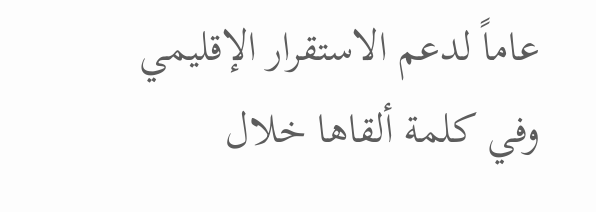عاماً لدعم الاستقرار الإقليمي
وفي كلمة ألقاها خلال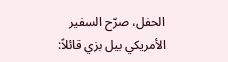الحفل، صرّح السفير الأمريكي بيل بزي قائلاً: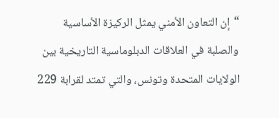“إن التعاون الأمني يمثل الركيزة الأساسية والصلبة في العلاقات الدبلوماسية التاريخية بين الولايات المتحدة وتونس، والتي تمتد لقرابة 229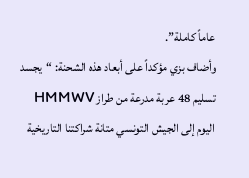عاماً كاملة”.
وأضاف بزي مؤكداً على أبعاد هذه الشحنة: “يجسد تسليم 48 عربة مدرعة من طراز HMMWV اليوم إلى الجيش التونسي متانة شراكتنا التاريخية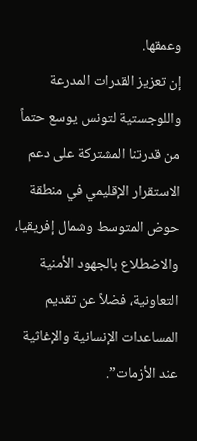وعمقها.
إن تعزيز القدرات المدرعة واللوجستية لتونس يوسع حتماً من قدرتنا المشتركة على دعم الاستقرار الإقليمي في منطقة حوض المتوسط وشمال إفريقيا، والاضطلاع بالجهود الأمنية التعاونية، فضلاً عن تقديم المساعدات الإنسانية والإغاثية عند الأزمات”.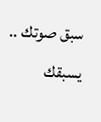سبق صوتك .. يسبقك